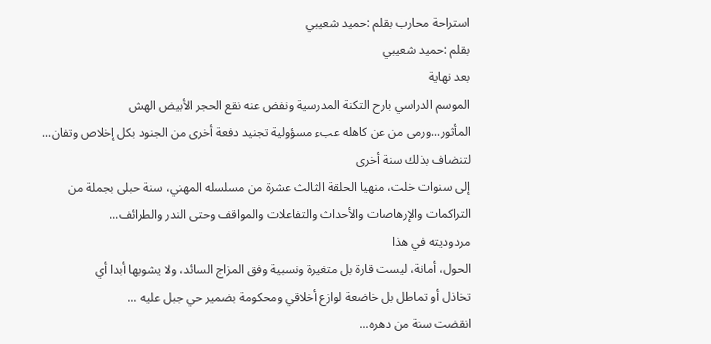استراحة محارب بقلم :حميد شعيبي
بقلم :حميد شعيبي
بعد نهاية
الموسم الدراسي بارح التكنة المدرسية ونفض عنه نقع الحجر الأبيض الهش
المأثور...ورمى من عن كاهله عبء مسؤولية تجنيد دفعة أخرى من الجنود بكل إخلاص وتفان...
لتنضاف بذلك سنة أخرى
إلى سنوات خلت، منهيا الحلقة الثالث عشرة من مسلسله المهني، سنة حبلى بجملة من
التراكمات والإرهاصات والأحداث والتفاعلات والمواقف وحتى الندر والطرائف...
مردوديته في هذا
الحول، أمانة، ليست قارة بل متغيرة ونسبية وفق المزاج السائد، ولا يشوبها أبدا أي
تخاذل أو تماطل بل خاضعة لوازع أخلاقي ومحكومة بضمير حي جبل عليه ...
انقضت سنة من دهره...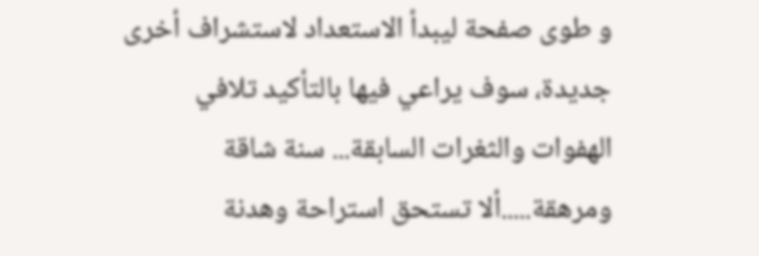و طوى صفحة ليبدأ الاستعداد لاستشراف أخرى جديدة، سوف يراعي فيها بالتأكيد تلافي
الهفوات والثغرات السابقة... سنة شاقة ومرهقة.....ألا تستحق استراحة وهدنة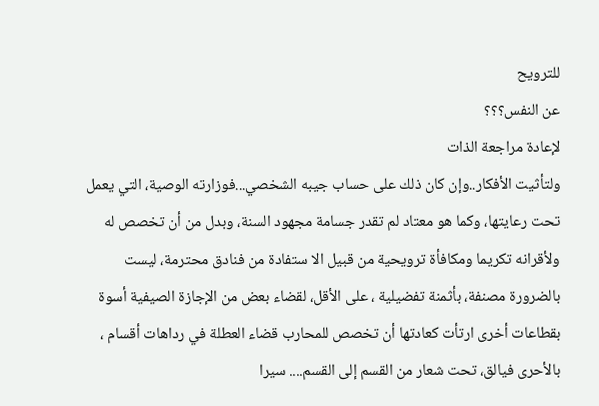للترويح
عن النفس؟؟؟
لإعادة مراجعة الذات
ولتأثيت الأفكار..وإن كان ذلك على حساب جيبه الشخصي...فوزارته الوصية، التي يعمل
تحت رعايتها، وكما هو معتاد لم تقدر جسامة مجهود السنة، وبدل من أن تخصص له
ولأقرانه تكريما ومكافأة ترويحية من قبيل الا ستفادة من فنادق محترمة، ليست
بالضرورة مصنفة، بأثمنة تفضيلية ، على الأقل، لقضاء بعض من الإجازة الصيفية أسوة
بقطاعات أخرى ارتأت كعادتها أن تخصص للمحارب قضاء العطلة في رداهات أقسام ،
بالأحرى فيالق، تحت شعار من القسم إلى القسم.... سيرا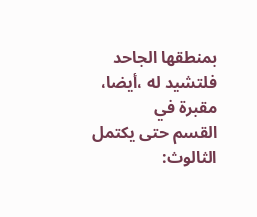بمنطقها الجاحد فلتشيد له ،أيضا، مقبرة في
القسم حتى يكتمل الثالوث: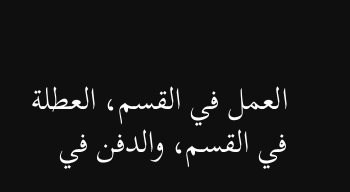العمل في القسم، العطلة
في القسم، والدفن في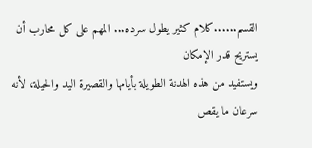القسم......كلام كثير يطول سرده... المهم على كل محارب أن يستريح قدر الإمكان
ويستفيد من هذه الهدنة الطويلة بأيامها والقصيرة اليد والحيلة، لأنه سرعان ما يقص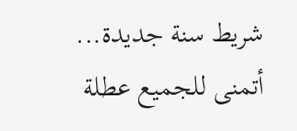شريط سنة جديدة... أتمنى للجميع عطلة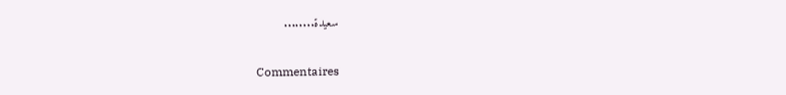سعيدة........

Commentaires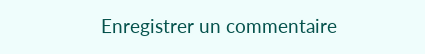Enregistrer un commentaire